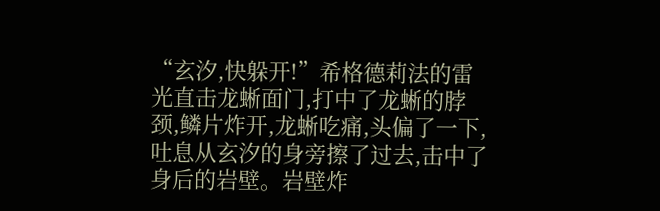“玄汐,快躲开!”希格德莉法的雷光直击龙蜥面门,打中了龙蜥的脖颈,鳞片炸开,龙蜥吃痛,头偏了一下,吐息从玄汐的身旁擦了过去,击中了身后的岩壁。岩壁炸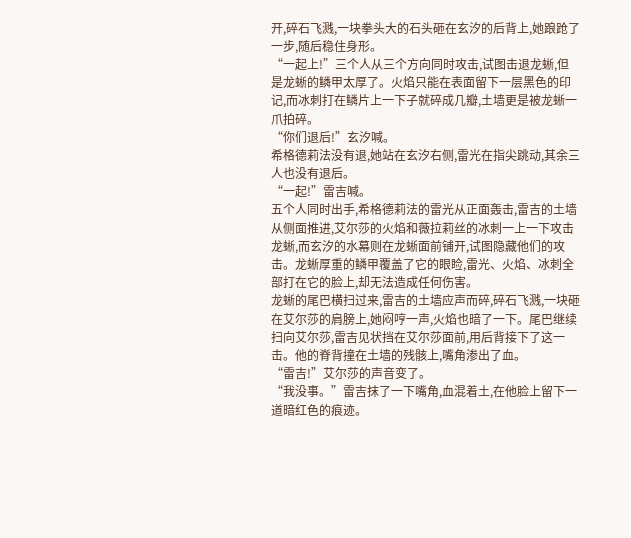开,碎石飞溅,一块拳头大的石头砸在玄汐的后背上,她踉跄了一步,随后稳住身形。
“一起上!”三个人从三个方向同时攻击,试图击退龙蜥,但是龙蜥的鳞甲太厚了。火焰只能在表面留下一层黑色的印记,而冰刺打在鳞片上一下子就碎成几瓣,土墙更是被龙蜥一爪拍碎。
“你们退后!”玄汐喊。
希格德莉法没有退,她站在玄汐右侧,雷光在指尖跳动,其余三人也没有退后。
“一起!”雷吉喊。
五个人同时出手,希格德莉法的雷光从正面轰击,雷吉的土墙从侧面推进,艾尔莎的火焰和薇拉莉丝的冰刺一上一下攻击龙蜥,而玄汐的水幕则在龙蜥面前铺开,试图隐藏他们的攻击。龙蜥厚重的鳞甲覆盖了它的眼睑,雷光、火焰、冰刺全部打在它的脸上,却无法造成任何伤害。
龙蜥的尾巴横扫过来,雷吉的土墙应声而碎,碎石飞溅,一块砸在艾尔莎的肩膀上,她闷哼一声,火焰也暗了一下。尾巴继续扫向艾尔莎,雷吉见状挡在艾尔莎面前,用后背接下了这一击。他的脊背撞在土墙的残骸上,嘴角渗出了血。
“雷吉!”艾尔莎的声音变了。
“我没事。”雷吉抹了一下嘴角,血混着土,在他脸上留下一道暗红色的痕迹。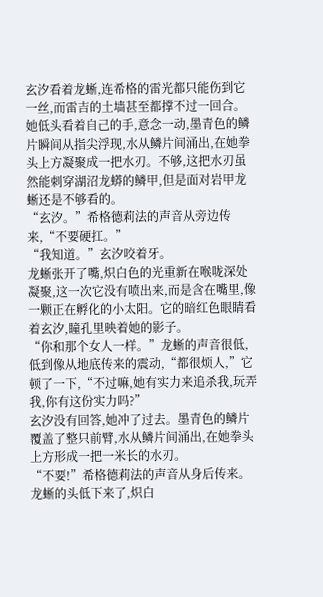玄汐看着龙蜥,连希格的雷光都只能伤到它一丝,而雷吉的土墙甚至都撑不过一回合。她低头看着自己的手,意念一动,墨青色的鳞片瞬间从指尖浮现,水从鳞片间涌出,在她拳头上方凝聚成一把水刃。不够,这把水刃虽然能刺穿湖沼龙蟒的鳞甲,但是面对岩甲龙蜥还是不够看的。
“玄汐。”希格德莉法的声音从旁边传来,“不要硬扛。”
“我知道。”玄汐咬着牙。
龙蜥张开了嘴,炽白色的光重新在喉咙深处凝聚,这一次它没有喷出来,而是含在嘴里,像一颗正在孵化的小太阳。它的暗红色眼睛看着玄汐,瞳孔里映着她的影子。
“你和那个女人一样。”龙蜥的声音很低,低到像从地底传来的震动,“都很烦人,”它顿了一下,“不过嘛,她有实力来追杀我,玩弄我,你有这份实力吗?”
玄汐没有回答,她冲了过去。墨青色的鳞片覆盖了整只前臂,水从鳞片间涌出,在她拳头上方形成一把一米长的水刃。
“不要!”希格德莉法的声音从身后传来。
龙蜥的头低下来了,炽白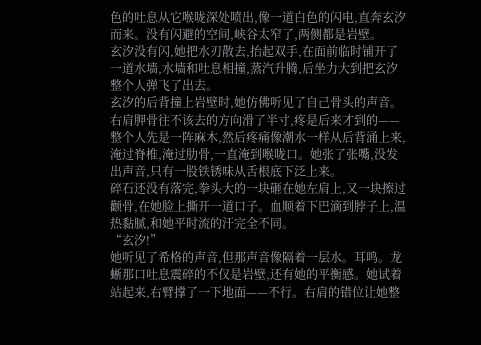色的吐息从它喉咙深处喷出,像一道白色的闪电,直奔玄汐而来。没有闪避的空间,峡谷太窄了,两侧都是岩壁。
玄汐没有闪,她把水刃散去,抬起双手,在面前临时铺开了一道水墙,水墙和吐息相撞,蒸汽升腾,后坐力大到把玄汐整个人弹飞了出去。
玄汐的后背撞上岩壁时,她仿佛听见了自己骨头的声音。右肩胛骨往不该去的方向滑了半寸,疼是后来才到的——整个人先是一阵麻木,然后疼痛像潮水一样从后背涌上来,淹过脊椎,淹过肋骨,一直淹到喉咙口。她张了张嘴,没发出声音,只有一股铁锈味从舌根底下泛上来。
碎石还没有落完,拳头大的一块砸在她左肩上,又一块擦过颧骨,在她脸上撕开一道口子。血顺着下巴滴到脖子上,温热黏腻,和她平时流的汗完全不同。
“玄汐!”
她听见了希格的声音,但那声音像隔着一层水。耳鸣。龙蜥那口吐息震碎的不仅是岩壁,还有她的平衡感。她试着站起来,右臂撑了一下地面——不行。右肩的错位让她整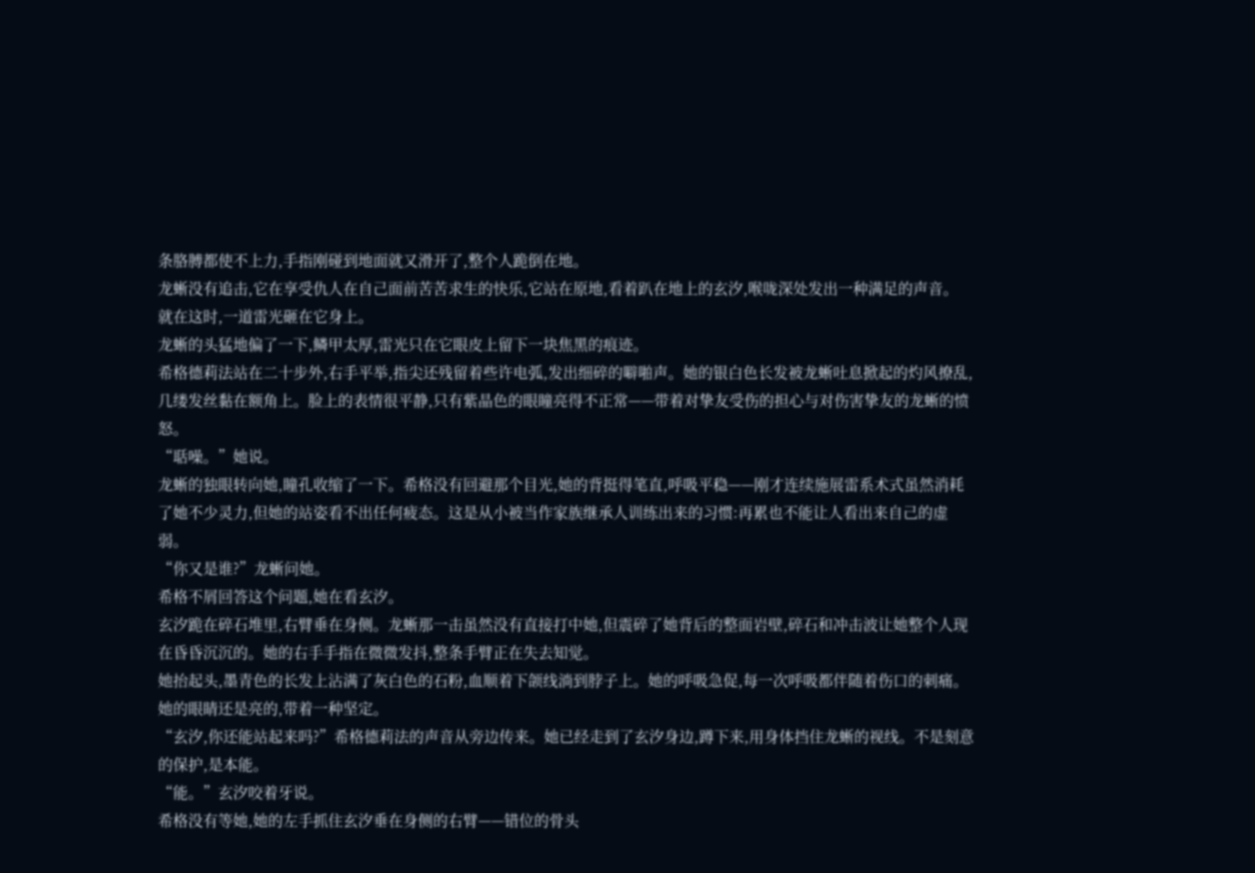条胳膊都使不上力,手指刚碰到地面就又滑开了,整个人跪倒在地。
龙蜥没有追击,它在享受仇人在自己面前苦苦求生的快乐,它站在原地,看着趴在地上的玄汐,喉咙深处发出一种满足的声音。
就在这时,一道雷光砸在它身上。
龙蜥的头猛地偏了一下,鳞甲太厚,雷光只在它眼皮上留下一块焦黑的痕迹。
希格德莉法站在二十步外,右手平举,指尖还残留着些许电弧,发出细碎的噼啪声。她的银白色长发被龙蜥吐息掀起的灼风撩乱,几缕发丝黏在额角上。脸上的表情很平静,只有紫晶色的眼瞳亮得不正常——带着对挚友受伤的担心与对伤害挚友的龙蜥的愤怒。
“聒噪。”她说。
龙蜥的独眼转向她,瞳孔收缩了一下。希格没有回避那个目光,她的背挺得笔直,呼吸平稳——刚才连续施展雷系术式虽然消耗了她不少灵力,但她的站姿看不出任何疲态。这是从小被当作家族继承人训练出来的习惯:再累也不能让人看出来自己的虚弱。
“你又是谁?”龙蜥问她。
希格不屑回答这个问题,她在看玄汐。
玄汐跪在碎石堆里,右臂垂在身侧。龙蜥那一击虽然没有直接打中她,但震碎了她背后的整面岩壁,碎石和冲击波让她整个人现在昏昏沉沉的。她的右手手指在微微发抖,整条手臂正在失去知觉。
她抬起头,墨青色的长发上沾满了灰白色的石粉,血顺着下颌线淌到脖子上。她的呼吸急促,每一次呼吸都伴随着伤口的刺痛。
她的眼睛还是亮的,带着一种坚定。
“玄汐,你还能站起来吗?”希格德莉法的声音从旁边传来。她已经走到了玄汐身边,蹲下来,用身体挡住龙蜥的视线。不是刻意的保护,是本能。
“能。”玄汐咬着牙说。
希格没有等她,她的左手抓住玄汐垂在身侧的右臂——错位的骨头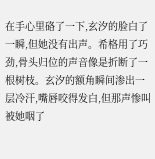在手心里硌了一下,玄汐的脸白了一瞬,但她没有出声。希格用了巧劲,骨头归位的声音像是折断了一根树枝。玄汐的额角瞬间渗出一层冷汗,嘴唇咬得发白,但那声惨叫被她咽了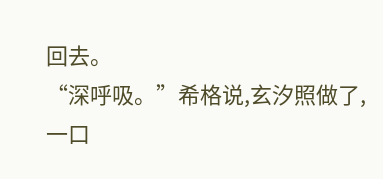回去。
“深呼吸。”希格说,玄汐照做了,一口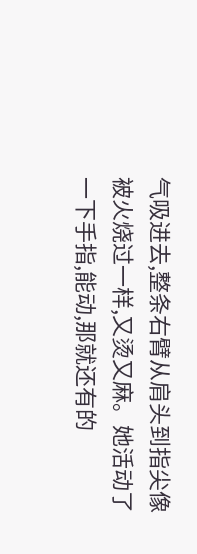气吸进去,整条右臂从肩头到指尖像被火烧过一样,又烫又麻。她活动了一下手指,能动,那就还有的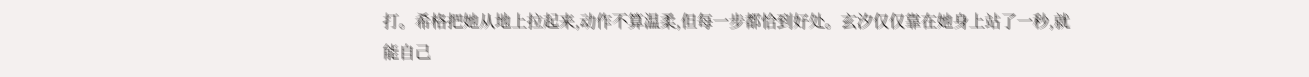打。希格把她从地上拉起来,动作不算温柔,但每一步都恰到好处。玄汐仅仅靠在她身上站了一秒,就能自己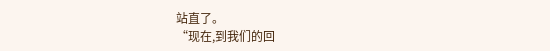站直了。
“现在,到我们的回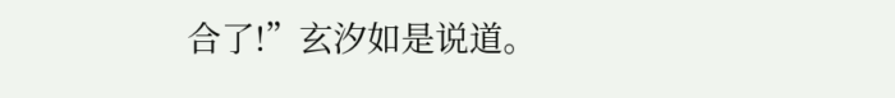合了!”玄汐如是说道。